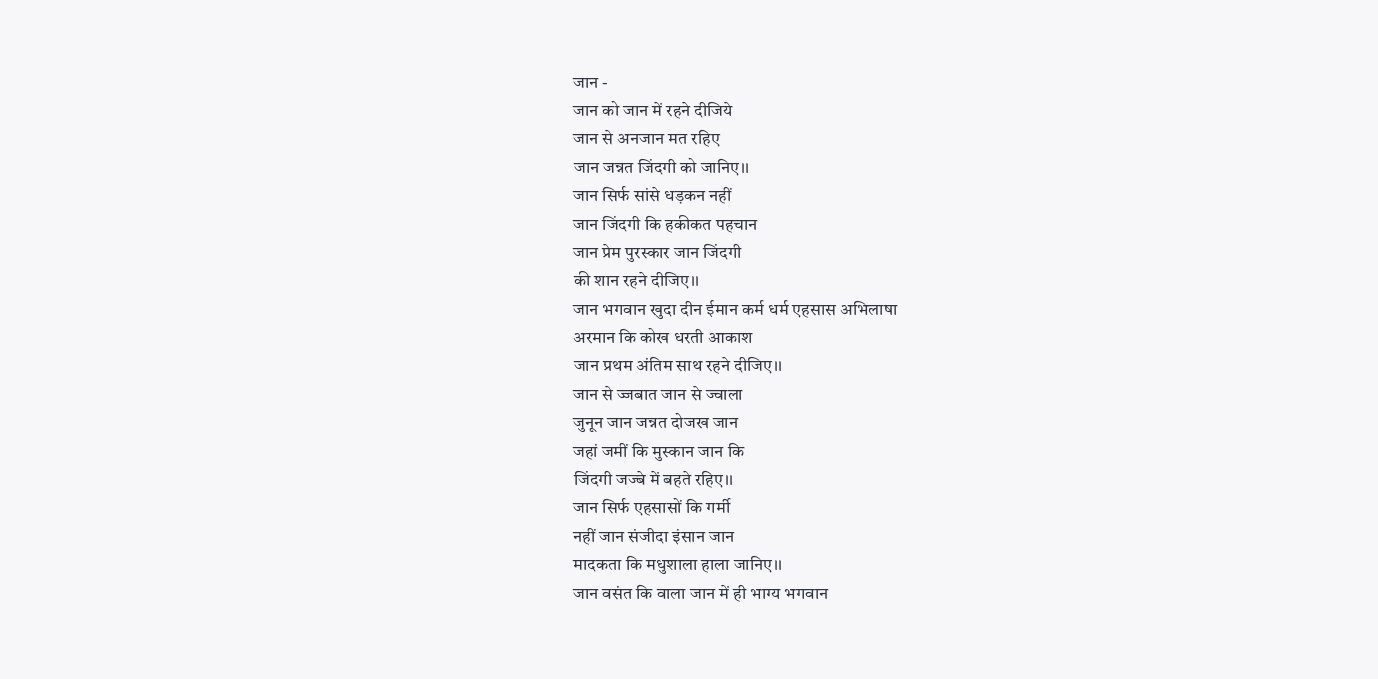जान -
जान को जान में रहने दीजिये
जान से अनजान मत रहिए
जान जन्नत जिंदगी को जानिए।।
जान सिर्फ सांसे धड़कन नहीं
जान जिंदगी कि हकीकत पहचान
जान प्रेम पुरस्कार जान जिंदगी
की शान रहने दीजिए।।
जान भगवान खुदा दीन ईमान कर्म धर्म एहसास अभिलाषा
अरमान कि कोख धरती आकाश
जान प्रथम अंतिम साथ रहने दीजिए।।
जान से ज्जबात जान से ज्वाला
जुनून जान जन्नत दोजख जान
जहां जमीं कि मुस्कान जान कि
जिंदगी जज्बे में बहते रहिए।।
जान सिर्फ एहसासों कि गर्मी
नहीं जान संजीदा इंसान जान
मादकता कि मधुशाला हाला जानिए।।
जान वसंत कि वाला जान में ही भाग्य भगवान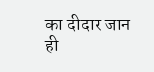का दीदार जान ही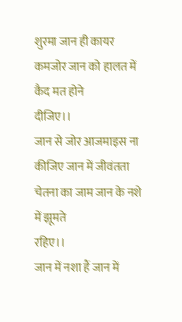शुरमा जान ही कायर कमजोर जान को हालत में कैद मत होने
दीजिए।।
जान से जोर आजमाइस ना कीजिए जान में जीवंतता चेतना का जाम जान के नशे में झूमते
रहिए।।
जान में नशा हैं जान में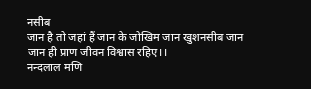नसीब
जान है तो जहां हैं जान के जोखिम जान खुशनसीब जान
जान ही प्राण जीवन विश्वास रहिए।।
नन्दलाल मणि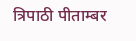त्रिपाठी पीताम्बर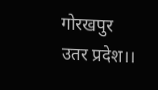गोरखपुर उतर प्रदेश।।